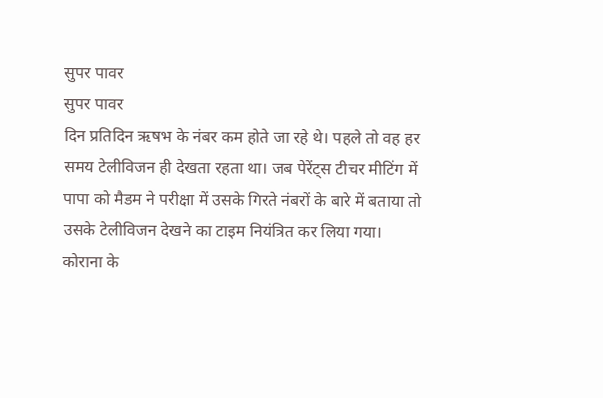सुपर पावर
सुपर पावर
दिन प्रतिदिन ऋषभ के नंबर कम होते जा रहे थे। पहले तो वह हर समय टेलीविजन ही देखता रहता था। जब पेरेंट्स टीचर मीटिंग में पापा को मैडम ने परीक्षा में उसके गिरते नंबरों के बारे में बताया तो उसके टेलीविजन देखने का टाइम नियंत्रित कर लिया गया।
कोराना के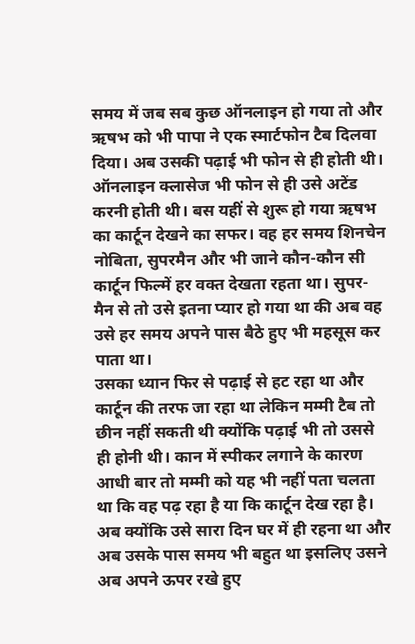समय में जब सब कुछ ऑनलाइन हो गया तो और ऋषभ को भी पापा ने एक स्मार्टफोन टैब दिलवा दिया। अब उसकी पढ़ाई भी फोन से ही होती थी। ऑनलाइन क्लासेज भी फोन से ही उसे अटेंड करनी होती थी। बस यहीं से शुरू हो गया ऋषभ का कार्टून देखने का सफर। वह हर समय शिनचेन नोबिता, सुपरमैन और भी जाने कौन-कौन सी कार्टून फिल्में हर वक्त देखता रहता था। सुपर-मैन से तो उसे इतना प्यार हो गया था की अब वह उसे हर समय अपने पास बैठे हुए भी महसूस कर पाता था।
उसका ध्यान फिर से पढ़ाई से हट रहा था और कार्टून की तरफ जा रहा था लेकिन मम्मी टैब तो छीन नहीं सकती थी क्योंकि पढ़ाई भी तो उससे ही होनी थी। कान में स्पीकर लगाने के कारण आधी बार तो मम्मी को यह भी नहीं पता चलता था कि वह पढ़ रहा है या कि कार्टून देख रहा है।
अब क्योंकि उसे सारा दिन घर में ही रहना था और अब उसके पास समय भी बहुत था इसलिए उसने अब अपने ऊपर रखे हुए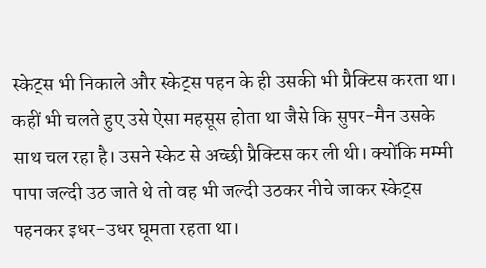स्केट्स भी निकाले और स्केट्स पहन के ही उसकी भी प्रैक्टिस करता था।
कहीं भी चलते हुए उसे ऐसा महसूस होता था जैसे कि सुपर-मैन उसके साथ चल रहा है। उसने स्केट से अच्छी प्रैक्टिस कर ली थी। क्योंकि मम्मी पापा जल्दी उठ जाते थे तो वह भी जल्दी उठकर नीचे जाकर स्केट्स पहनकर इधर-उधर घूमता रहता था।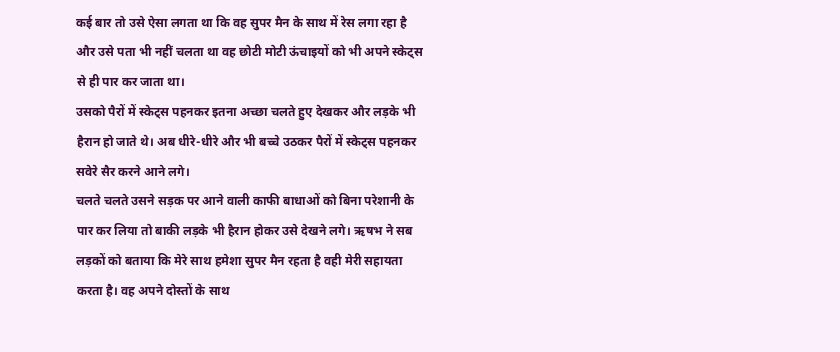कई बार तो उसे ऐसा लगता था कि वह सुपर मैन के साथ में रेस लगा रहा है और उसे पता भी नहीं चलता था वह छोटी मोटी ऊंचाइयों को भी अपने स्केट्स से ही पार कर जाता था।
उसको पैरों में स्केट्स पहनकर इतना अच्छा चलते हुए देखकर और लड़के भी हैरान हो जाते थे। अब धीरे-धीरे और भी बच्चे उठकर पैरों में स्केट्स पहनकर सवेरे सैर करने आने लगे।
चलते चलते उसने सड़क पर आने वाली काफी बाधाओं को बिना परेशानी के पार कर लिया तो बाकी लड़के भी हैरान होकर उसे देखने लगे। ऋषभ ने सब लड़कों को बताया कि मेरे साथ हमेशा सुपर मैन रहता है वही मेरी सहायता करता है। वह अपने दोस्तों के साथ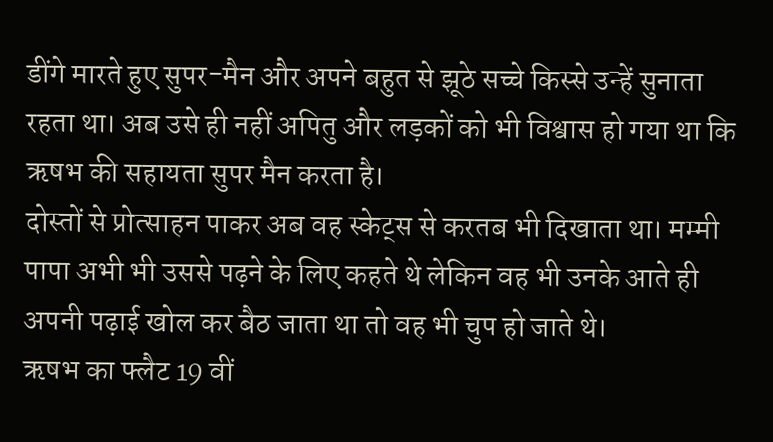डींगे मारते हुए सुपर-मैन और अपने बहुत से झूठे सच्चे किस्से उन्हें सुनाता रहता था। अब उसे ही नहीं अपितु और लड़कों को भी विश्वास हो गया था कि ऋषभ की सहायता सुपर मैन करता है।
दोस्तों से प्रोत्साहन पाकर अब वह स्केट्स से करतब भी दिखाता था। मम्मी पापा अभी भी उससे पढ़ने के लिए कहते थे लेकिन वह भी उनके आते ही अपनी पढ़ाई खोल कर बैठ जाता था तो वह भी चुप हो जाते थे।
ऋषभ का फ्लैट 19 वीं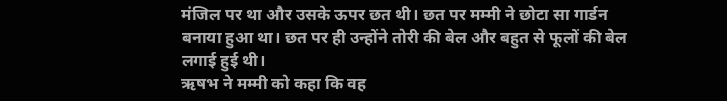मंजिल पर था और उसके ऊपर छत थी। छत पर मम्मी ने छोटा सा गार्डन बनाया हुआ था। छत पर ही उन्होंने तोरी की बेल और बहुत से फूलों की बेल लगाई हुई थी।
ऋषभ ने मम्मी को कहा कि वह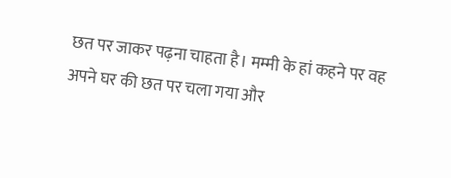छत पर जाकर पढ़ना चाहता है। मम्मी के हां कहने पर वह अपने घर की छत पर चला गया और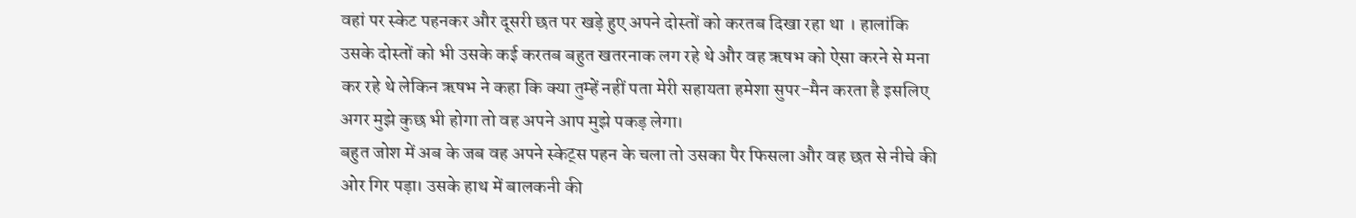वहां पर स्केट पहनकर और दूसरी छत पर खड़े हुए अपने दोस्तों को करतब दिखा रहा था । हालांकि उसके दोस्तों को भी उसके कई करतब बहुत खतरनाक लग रहे थे और वह ऋषभ को ऐसा करने से मना कर रहे थे लेकिन ऋषभ ने कहा कि क्या तुम्हें नहीं पता मेरी सहायता हमेशा सुपर-मैन करता है इसलिए अगर मुझे कुछ भी होगा तो वह अपने आप मुझे पकड़ लेगा।
बहुत जोश में अब के जब वह अपने स्केट्स पहन के चला तो उसका पैर फिसला और वह छत से नीचे की ओर गिर पड़ा। उसके हाथ में बालकनी की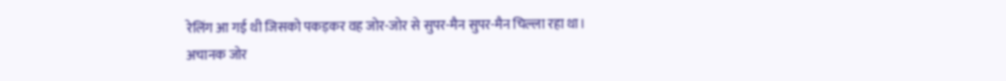रेलिंग आ गई थी जिसको पकड़कर वह जोर-जोर से सुपर-मैन सुपर-मैन चिल्ला रहा था।
अचानक जोर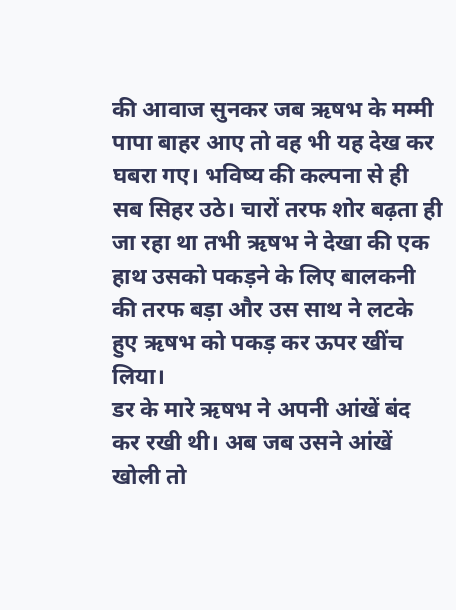की आवाज सुनकर जब ऋषभ के मम्मी पापा बाहर आए तो वह भी यह देख कर घबरा गए। भविष्य की कल्पना से ही सब सिहर उठे। चारों तरफ शोर बढ़ता ही जा रहा था तभी ऋषभ ने देखा की एक हाथ उसको पकड़ने के लिए बालकनी की तरफ बड़ा और उस साथ ने लटके हुए ऋषभ को पकड़ कर ऊपर खींच लिया।
डर के मारे ऋषभ ने अपनी आंखें बंद कर रखी थी। अब जब उसने आंखें खोली तो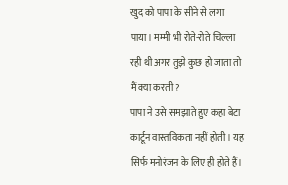खुद को पापा के सीने से लगा पाया। मम्मी भी रोते-रोते चिल्ला रही थी अगर तुझे कुछ हो जाता तो मैं क्या करती?
पापा ने उसे समझाते हुए कहा बेटा कार्टून वास्तविकता नहीं होती। यह सिर्फ मनोरंजन के लिए ही होते हैं।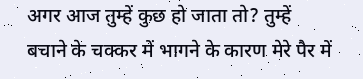अगर आज तुम्हें कुछ हो जाता तो? तुम्हें बचाने के चक्कर में भागने के कारण मेरे पैर में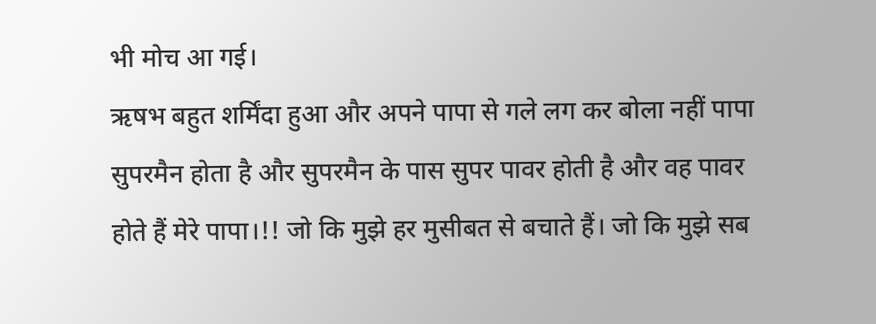भी मोच आ गई।
ऋषभ बहुत शर्मिंदा हुआ और अपने पापा से गले लग कर बोला नहीं पापा सुपरमैन होता है और सुपरमैन के पास सुपर पावर होती है और वह पावर होते हैं मेरे पापा।!! जो कि मुझे हर मुसीबत से बचाते हैं। जो कि मुझे सब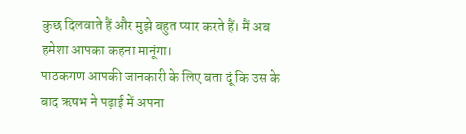कुछ दिलवाते हैं और मुझे बहुत प्यार करते हैं। मैं अब हमेशा आपका कहना मानूंगा।
पाठकगण आपकी जानकारी के लिए बता दूं कि उस के बाद ऋषभ ने पढ़ाई में अपना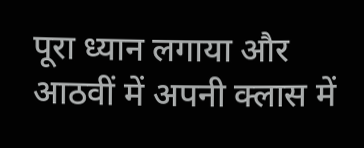पूरा ध्यान लगाया और आठवीं में अपनी क्लास में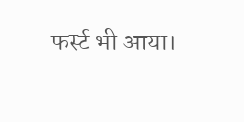फर्स्ट भी आया।